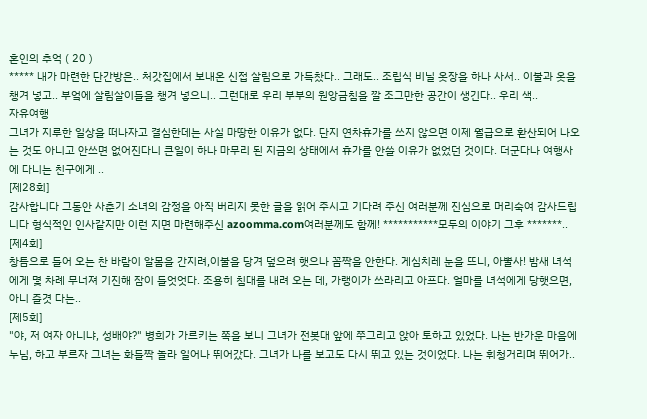혼인의 추억 ( 20 )
***** 내가 마련한 단간방은.. 처갓집에서 보내온 신접 살림으로 가득찼다.. 그래도.. 조립식 비닐 옷장을 하나 사서.. 이불과 옷을 챙겨 넣고.. 부엌에 살림살이들을 챙겨 넣으니.. 그런대로 우리 부부의 원앙금침을 깔 조그만한 공간이 생긴다.. 우리 색..
자유여행
그녀가 지루한 일상을 떠나자고 결심한데는 사실 마땅한 이유가 없다. 단지 연차휴가를 쓰지 않으면 이제 월급으로 환산되어 나오는 것도 아니고 안쓰면 없어진다니 큰일이 하나 마무리 된 지금의 상태에서 휴가를 안쓸 이유가 없었던 것이다. 더군다나 여행사에 다니는 친구에게 ..
[제28회]
감사합니다 그동안 사춘기 소녀의 감정을 아직 버리지 못한 글을 읽어 주시고 기다려 주신 여러분께 진심으로 머리숙여 감사드립니다 형식적인 인사같지만 이런 지면 마련해주신 azoomma.com여러분께도 함께! ***********모두의 이야기 그후 *******..
[제4회]
창틈으로 들어 오는 찬 바람이 알몸을 간지려,이불을 당겨 덮으려 햇으나 꼼짝을 안한다. 게심치레 눈을 뜨니, 아뿔사! 밤새 녀석에게 몇 차례 무너져 기진해 잠이 들엇엇다. 조용히 침대를 내려 오는 데, 가랭이가 쓰라리고 아프다. 얼마를 녀석에게 당햇으면,아니 즐겻 다는..
[제5회]
"야, 저 여자 아니냐, 성배야?" 병희가 가르키는 쪽을 보니 그녀가 전봇대 앞에 쭈그리고 앉아 토하고 있었다. 나는 반가운 마음에 누님, 하고 부르자 그녀는 화들짝 놀라 일어나 뛰어갔다. 그녀가 나를 보고도 다시 뛰고 있는 것이었다. 나는 휘청거리며 뛰어가..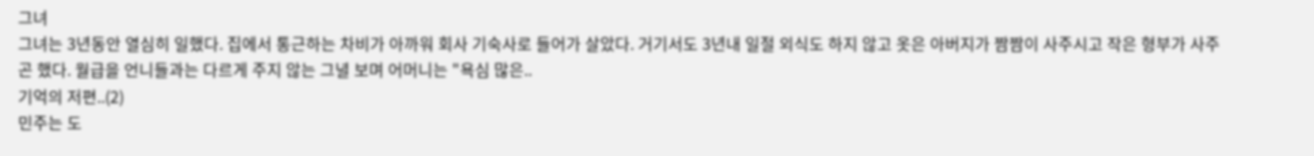그녀
그녀는 3년동안 열심히 일했다. 집에서 통근하는 차비가 아까워 회사 기숙사로 들어가 살았다. 거기서도 3년내 일절 외식도 하지 않고 옷은 아버지가 짬짬이 사주시고 작은 형부가 사주곤 했다. 월급을 언니들과는 다르게 주지 않는 그녈 보며 어머니는 "욕심 많은..
기억의 저편..(2)
민주는 도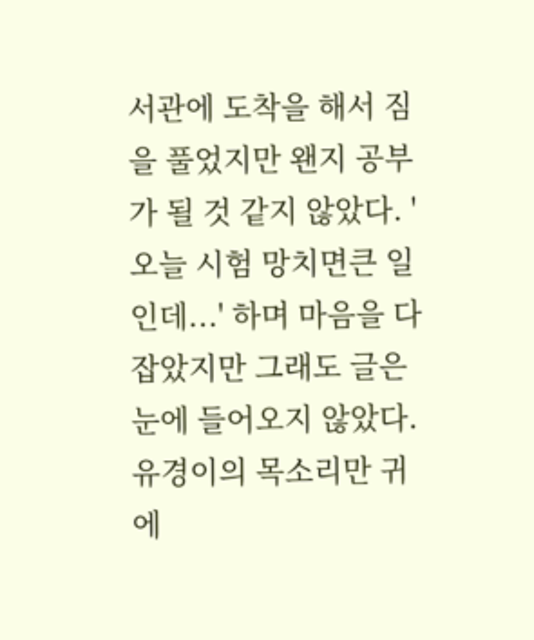서관에 도착을 해서 짐을 풀었지만 왠지 공부가 될 것 같지 않았다. '오늘 시험 망치면큰 일인데...' 하며 마음을 다 잡았지만 그래도 글은 눈에 들어오지 않았다. 유경이의 목소리만 귀에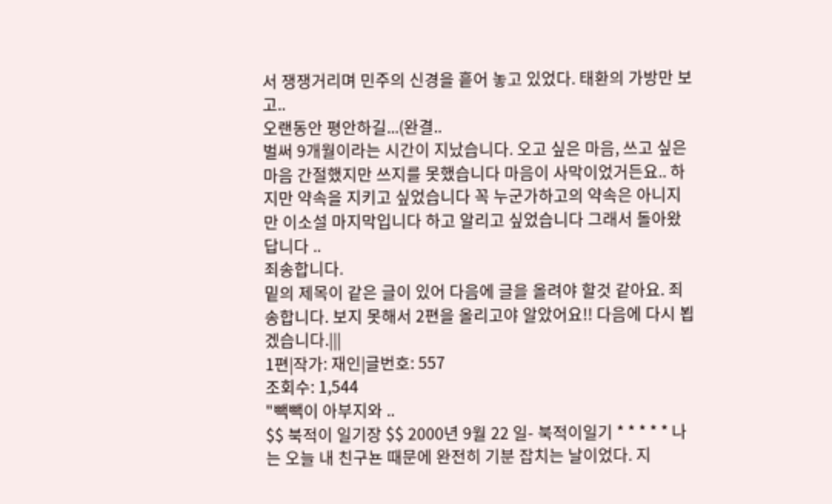서 쟁쟁거리며 민주의 신경을 흩어 놓고 있었다. 태환의 가방만 보고..
오랜동안 평안하길...(완결..
벌써 9개월이라는 시간이 지났습니다. 오고 싶은 마음, 쓰고 싶은 마음 간절했지만 쓰지를 못했습니다 마음이 사막이었거든요.. 하지만 약속을 지키고 싶었습니다 꼭 누군가하고의 약속은 아니지만 이소설 마지막입니다 하고 알리고 싶었습니다 그래서 돌아왔답니다 ..
죄송합니다.
밑의 제목이 같은 글이 있어 다음에 글을 올려야 할것 같아요. 죄송합니다. 보지 못해서 2편을 올리고야 알았어요!! 다음에 다시 뵙겠습니다.|||
1편|작가: 재인|글번호: 557
조회수: 1,544
"빽빽이 아부지와 ..
$$ 북적이 일기장 $$ 2000년 9월 22 일- 북적이일기 * * * * * 나는 오늘 내 친구뇬 때문에 완전히 기분 잡치는 날이었다. 지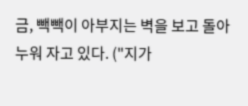금, 빽빽이 아부지는 벽을 보고 돌아누워 자고 있다. ("지가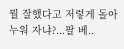뭘 잘했다고 저렇게 돌아누워 자냐?...팔 베..